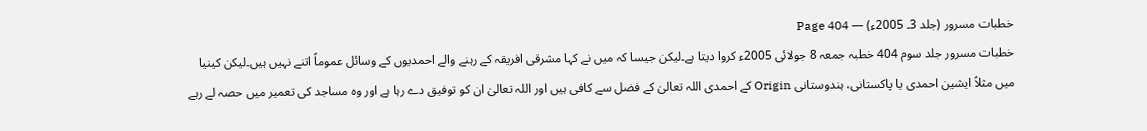خطبات مسرور (جلد 3۔ 2005ء) — Page 404
خطبات مسرور جلد سوم 404 خطبہ جمعہ 8 جولائی 2005ء کروا دیتا ہے۔لیکن جیسا کہ میں نے کہا مشرقی افریقہ کے رہنے والے احمدیوں کے وسائل عموماً اتنے نہیں ہیں۔لیکن کینیا میں مثلاً ایشین احمدی یا پاکستانی، ہندوستانی Origin کے احمدی اللہ تعالیٰ کے فضل سے کافی ہیں اور اللہ تعالیٰ ان کو توفیق دے رہا ہے اور وہ مساجد کی تعمیر میں حصہ لے رہے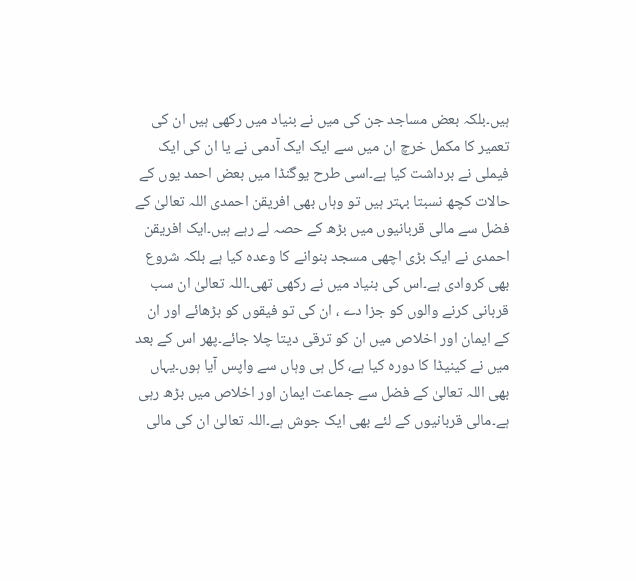ہیں۔بلکہ بعض مساجد جن کی میں نے بنیاد میں رکھی ہیں ان کی تعمیر کا مکمل خرچ ان میں سے ایک ایک آدمی نے یا ان کی ایک فیملی نے برداشت کیا ہے۔اسی طرح یوگنڈا میں بعض احمد یوں کے حالات کچھ نسبتا بہتر ہیں تو وہاں بھی افریقن احمدی اللہ تعالیٰ کے فضل سے مالی قربانیوں میں بڑھ کے حصہ لے رہے ہیں۔ایک افریقن احمدی نے ایک بڑی اچھی مسجد بنوانے کا وعدہ کیا ہے بلکہ شروع بھی کروادی ہے۔اس کی بنیاد میں نے رکھی تھی۔اللہ تعالیٰ ان سب قربانی کرنے والوں کو جزا دے ، ان کی تو فیقوں کو بڑھائے اور ان کے ایمان اور اخلاص میں ان کو ترقی دیتا چلا جائے۔پھر اس کے بعد میں نے کینیڈا کا دورہ کیا ہے، کل ہی وہاں سے واپس آیا ہوں۔یہاں بھی اللہ تعالیٰ کے فضل سے جماعت ایمان اور اخلاص میں بڑھ رہی ہے۔مالی قربانیوں کے لئے بھی ایک جوش ہے۔اللہ تعالیٰ ان کی مالی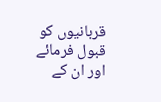قربانیوں کو قبول فرمائے اور ان کے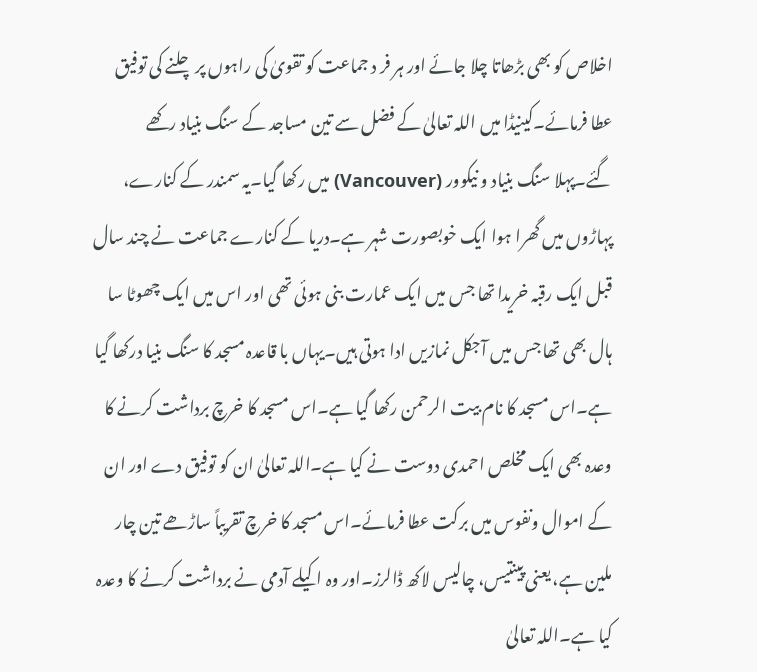اخلاص کو بھی بڑھاتا چلا جائے اور ہر فر د جماعت کو تقویٰ کی راہوں پر چلنے کی توفیق عطا فرمائے۔کینیڈا میں اللہ تعالیٰ کے فضل سے تین مساجد کے سنگ بنیاد رکھے گئے۔پہلا سنگ بنیاد و نیکوور (Vancouver) میں رکھا گیا۔یہ سمندر کے کنارے، پہاڑوں میں گھرا ہوا ایک خوبصورت شہر ہے۔دریا کے کنارے جماعت نے چند سال قبل ایک رقبہ خریدا تھا جس میں ایک عمارت بنی ہوئی تھی اور اس میں ایک چھوٹا سا ہال بھی تھا جس میں آجکل نمازیں ادا ہوتی ہیں۔یہاں با قاعدہ مسجد کا سنگ بنیا درکھا گیا ہے۔اس مسجد کا نام بیت الرحمن رکھا گیا ہے۔اس مسجد کا خرچ برداشت کرنے کا وعدہ بھی ایک مخلص احمدی دوست نے کیا ہے۔اللہ تعالیٰ ان کو توفیق دے اور ان کے اموال ونفوس میں برکت عطا فرمائے۔اس مسجد کا خرچ تقریباً ساڑھے تین چار ملین ہے، یعنی پینتیس، چالیس لاکھ ڈالرز۔اور وہ اکیلے آدمی نے برداشت کرنے کا وعدہ کیا ہے۔اللہ تعالیٰ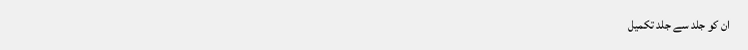ان کو جلد سے جلد تکمیل